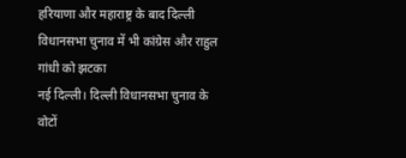हरियाणा और महाराष्ट्र के बाद दिल्ली विधानसभा चुनाव में भी कांग्रेस और राहुल गांधी को झटका
नई दिल्ली। दिल्ली विधानसभा चुनाव के वोटों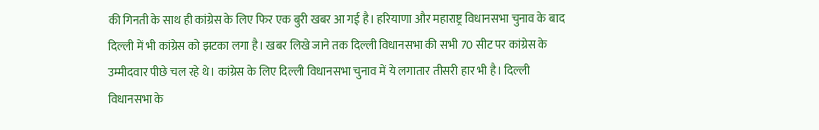की गिनती के साथ ही कांग्रेस के लिए फिर एक बुरी खबर आ गई है। हरियाणा और महाराष्ट्र विधानसभा चुनाव के बाद दिल्ली में भी कांग्रेस को झटका लगा है। खबर लिखे जाने तक दिल्ली विधानसभा की सभी 70 सीट पर कांग्रेस के उम्मीदवार पीछे चल रहे थे। कांग्रेस के लिए दिल्ली विधानसभा चुनाव में ये लगातार तीसरी हार भी है। दिल्ली विधानसभा के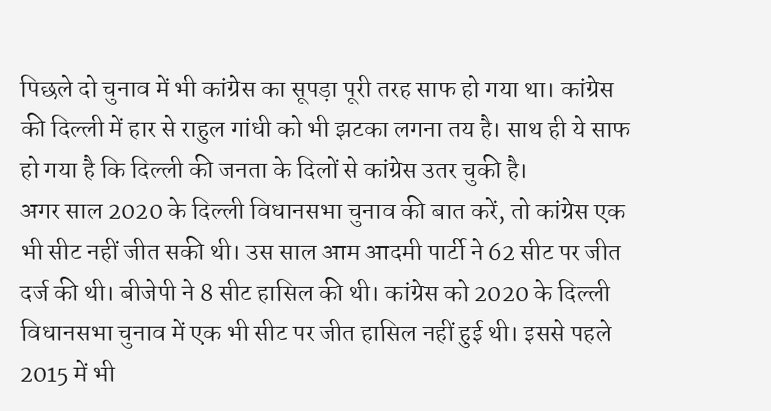पिछले दो चुनाव में भी कांग्रेस का सूपड़ा पूरी तरह साफ हो गया था। कांग्रेस की दिल्ली में हार से राहुल गांधी को भी झटका लगना तय है। साथ ही ये साफ हो गया है कि दिल्ली की जनता के दिलों से कांग्रेस उतर चुकी है।
अगर साल 2020 के दिल्ली विधानसभा चुनाव की बात करें, तो कांग्रेस एक भी सीट नहीं जीत सकी थी। उस साल आम आदमी पार्टी ने 62 सीट पर जीत दर्ज की थी। बीजेपी ने 8 सीट हासिल की थी। कांग्रेस को 2020 के दिल्ली विधानसभा चुनाव में एक भी सीट पर जीत हासिल नहीं हुई थी। इससे पहले 2015 में भी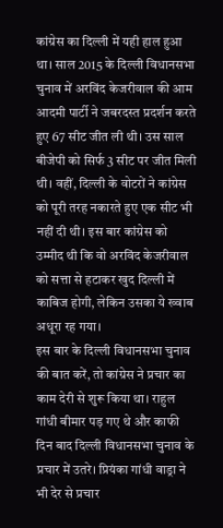कांग्रेस का दिल्ली में यही हाल हुआ था। साल 2015 के दिल्ली विधानसभा चुनाव में अरविंद केजरीवाल की आम आदमी पार्टी ने जबरदस्त प्रदर्शन करते हुए 67 सीट जीत ली थी। उस साल बीजेपी को सिर्फ 3 सीट पर जीत मिली थी। वहीं, दिल्ली के वोटरों ने कांग्रेस को पूरी तरह नकारते हुए एक सीट भी नहीं दी थी। इस बार कांग्रेस को उम्मीद थी कि वो अरविंद केजरीवाल को सत्ता से हटाकर खुद दिल्ली में काबिज होगी, लेकिन उसका ये ख्वाब अधूरा रह गया।
इस बार के दिल्ली विधानसभा चुनाव की बात करें, तो कांग्रेस ने प्रचार का काम देरी से शुरू किया था। राहुल गांधी बीमार पड़ गए थे और काफी दिन बाद दिल्ली विधानसभा चुनाव के प्रचार में उतरे। प्रियंका गांधी वाड्रा ने भी देर से प्रचार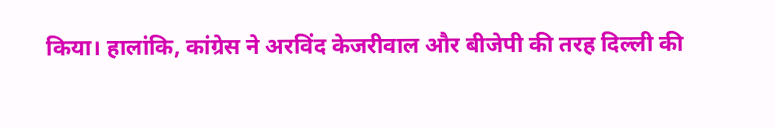किया। हालांकि, कांग्रेस ने अरविंद केजरीवाल और बीजेपी की तरह दिल्ली की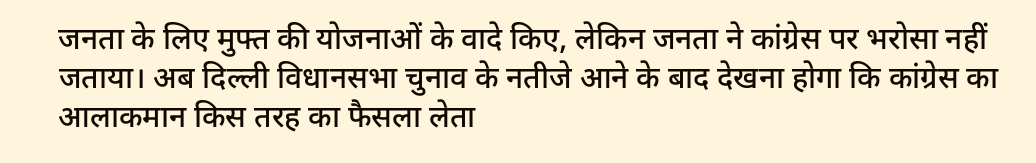जनता के लिए मुफ्त की योजनाओं के वादे किए, लेकिन जनता ने कांग्रेस पर भरोसा नहीं जताया। अब दिल्ली विधानसभा चुनाव के नतीजे आने के बाद देखना होगा कि कांग्रेस का आलाकमान किस तरह का फैसला लेता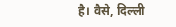है। वैसे, दिल्ली